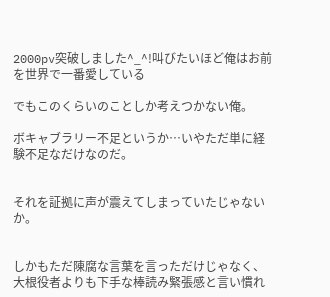2000pv突破しました^_^!叫びたいほど俺はお前を世界で一番愛している

でもこのくらいのことしか考えつかない俺。

ボキャブラリー不足というか…いやただ単に経験不足なだけなのだ。


それを証拠に声が震えてしまっていたじゃないか。


しかもただ陳腐な言葉を言っただけじゃなく、大根役者よりも下手な棒読み緊張感と言い慣れ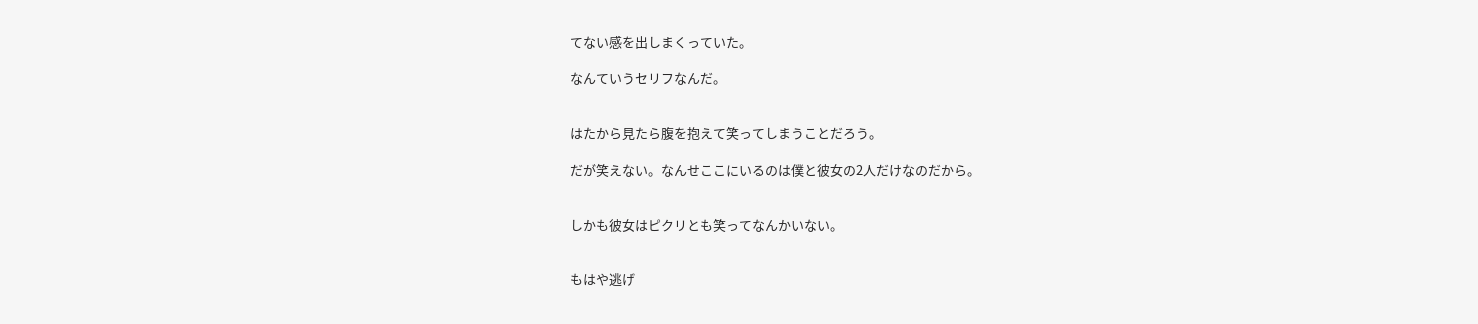てない感を出しまくっていた。

なんていうセリフなんだ。


はたから見たら腹を抱えて笑ってしまうことだろう。

だが笑えない。なんせここにいるのは僕と彼女の2人だけなのだから。


しかも彼女はピクリとも笑ってなんかいない。


もはや逃げ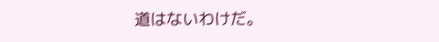道はないわけだ。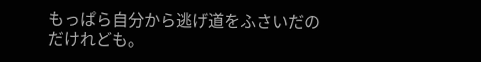もっぱら自分から逃げ道をふさいだのだけれども。